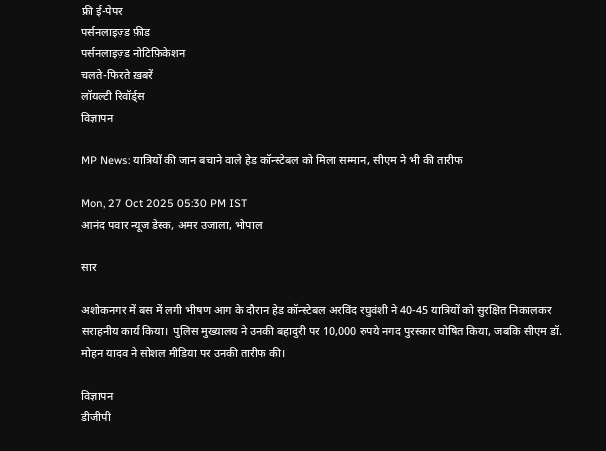फ्री ई-पेपर
पर्सनलाइज़्ड फ़ीड
पर्सनलाइज़्ड नोटिफ़िकेशन
चलते-फिरते ख़बरें
लॉयल्टी रिवॉर्ड्स
विज्ञापन

MP News: यात्रियों की जान बचाने वाले हेड कॉन्स्टेबल को मिला सम्मान, सीएम ने भी की तारीफ

Mon, 27 Oct 2025 05:30 PM IST
आनंद पवार न्यूज डेस्क, अमर उजाला, भोपाल

सार

अशोकनगर में बस में लगी भीषण आग के दौरान हेड कॉन्स्टेबल अरविंद रघुवंशी ने 40-45 यात्रियों को सुरक्षित निकालकर सराहनीय कार्य किया।  पुलिस मुख्यालय ने उनकी बहादुरी पर 10,000 रुपये नगद पुरस्कार घोषित किया, जबकि सीएम डॉ. मोहन यादव ने सोशल मीडिया पर उनकी तारीफ की।

विज्ञापन
डीजीपी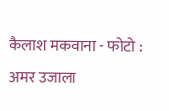कैलाश मकवाना - फोटो : अमर उजाला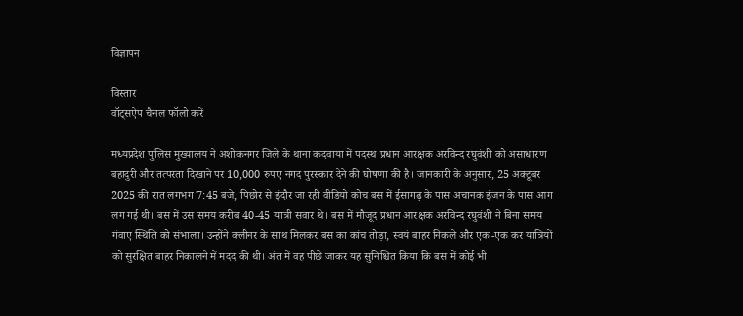विज्ञापन

विस्तार
वॉट्सऐप चैनल फॉलो करें

मध्यप्रदेश पुलिस मुख्यालय ने अशोकनगर जिले के थाना कदवाया में पदस्थ प्रधान आरक्षक अरविन्द रघुवंशी को असाधारण बहादुरी और तत्परता दिखाने पर 10,000 रुपए नगद पुरस्कार देने की घोषणा की है। जानकारी के अनुसार, 25 अक्टूबर 2025 की रात लगभग 7:45 बजे, पिछोर से इंदौर जा रही वीडियो कोच बस में ईसागढ़ के पास अचानक इंजन के पास आग लग गई थी। बस में उस समय करीब 40-45 यात्री सवार थे। बस में मौजूद प्रधान आरक्षक अरविन्द रघुवंशी ने बिना समय गंवाए स्थिति को संभाला। उन्होंने क्लीनर के साथ मिलकर बस का कांच तोड़ा, स्वयं बाहर निकले और एक-एक कर यात्रियों को सुरक्षित बाहर निकालने में मदद की थी। अंत में वह पीछे जाकर यह सुनिश्चित किया कि बस में कोई भी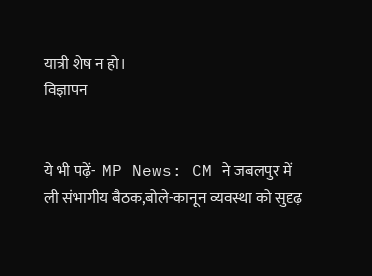यात्री शेष न हो।
विज्ञापन


ये भी पढ़ें-  MP News: CM ने जबलपुर में ली संभागीय बैठक,बोले-कानून व्यवस्था को सुदृढ़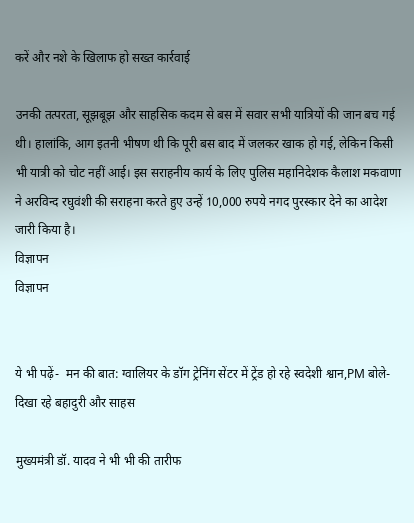करें और नशे के खिलाफ हो सख्त कार्रवाई

उनकी तत्परता, सूझबूझ और साहसिक कदम से बस में सवार सभी यात्रियों की जान बच गई थी। हालांकि, आग इतनी भीषण थी कि पूरी बस बाद में जलकर खाक हो गई, लेकिन किसी भी यात्री को चोट नहीं आई। इस सराहनीय कार्य के लिए पुलिस महानिदेशक कैलाश मकवाणा ने अरविन्द रघुवंशी की सराहना करते हुए उन्हें 10,000 रुपये नगद पुरस्कार देने का आदेश जारी किया है।
विज्ञापन
विज्ञापन


ये भी पढ़ें-  मन की बात: ग्वालियर के डॉग ट्रेनिंग सेंटर में ट्रेंड हो रहे स्वदेशी श्वान,PM बोले- दिखा रहे बहादुरी और साहस

मुख्यमंत्री डॉ. यादव ने भी भी की तारीफ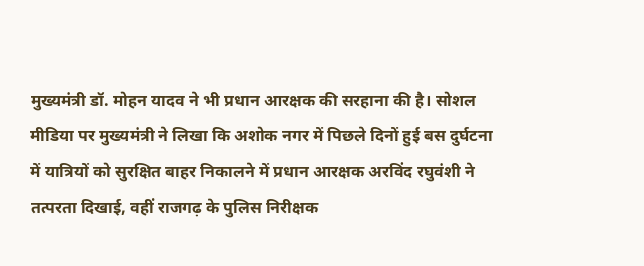मुख्यमंत्री डॉ. मोहन यादव ने भी प्रधान आरक्षक की सरहाना की है। सोशल मीडिया पर मुख्यमंत्री ने लिखा कि अशोक नगर में पिछले दिनों हुई बस दुर्घटना में यात्रियों को सुरक्षित बाहर निकालने में प्रधान आरक्षक अरविंद रघुवंशी ने तत्परता दिखाई, वहीं राजगढ़ के पुलिस निरीक्षक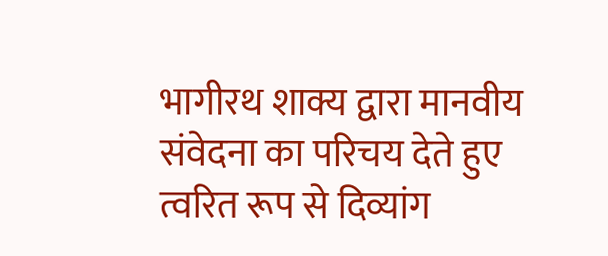भागीरथ शाक्य द्वारा मानवीय संवेदना का परिचय देते हुए त्वरित रूप से दिव्यांग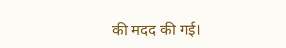की मदद की गई।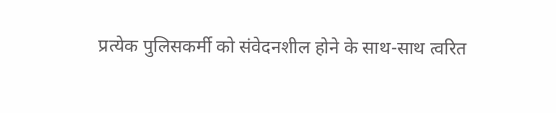प्रत्येक पुलिसकर्मी को संवेदनशील होने के साथ-साथ त्वरित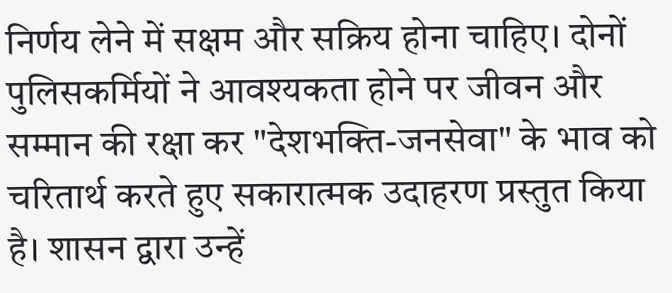निर्णय लेने में सक्षम और सक्रिय होना चाहिए। दोनों पुलिसकर्मियों ने आवश्यकता होने पर जीवन और सम्मान की रक्षा कर "देशभक्ति-जनसेवा" के भाव को चरितार्थ करते हुए सकारात्मक उदाहरण प्रस्तुत किया है। शासन द्वारा उन्हें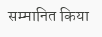सम्मानित किया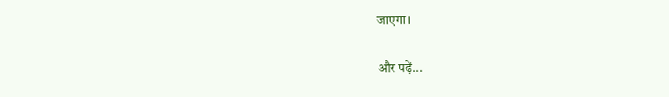जाएगा।

और पढ़ें...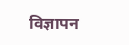विज्ञापन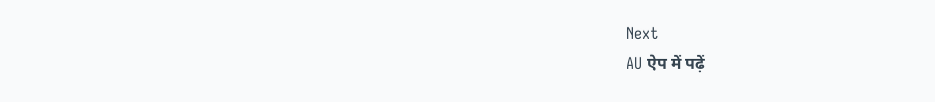Next
AU ऐप में पढ़ें